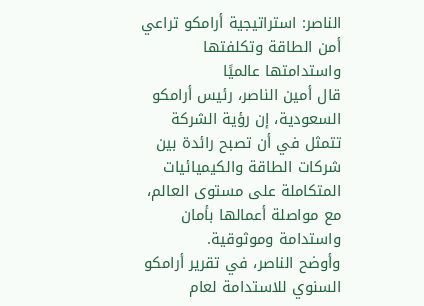الناصر: استراتيجية أرامكو تراعي أمن الطاقة وتكلفتها واستدامتها عالميًا
قال أمين الناصر، رئيس أرامكو السعودية، إن رؤية الشركة تتمثل في أن تصبح رائدة بين شركات الطاقة والكيميائيات المتكاملة على مستوى العالم، مع مواصلة أعمالها بأمان واستدامة وموثوقية.
وأوضح الناصر، في تقرير أرامكو السنوي للاستدامة لعام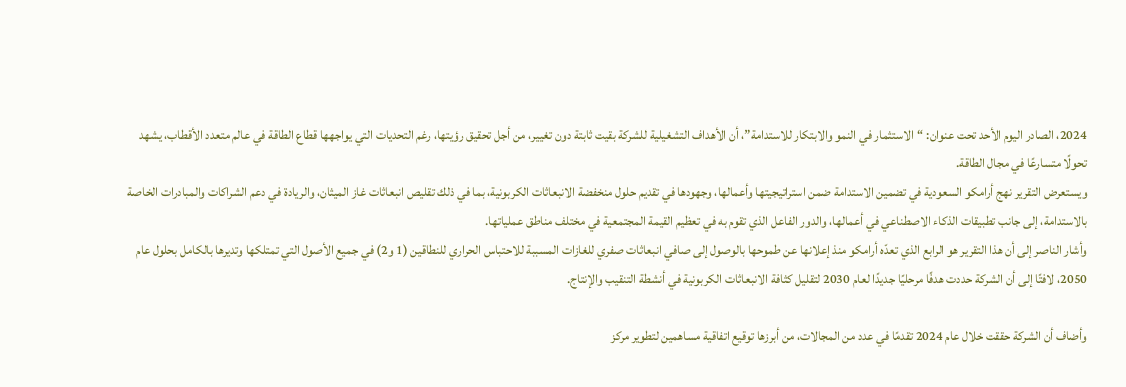2024، الصادر اليوم الأحد تحت عنوان: “الاستثمار في النمو والابتكار للاستدامة”، أن الأهداف التشغيلية للشركة بقيت ثابتة دون تغيير، من أجل تحقيق رؤيتها، رغم التحديات التي يواجهها قطاع الطاقة في عالم متعدد الأقطاب، يشهد تحولًا متسارعًا في مجال الطاقة.
ويستعرض التقرير نهج أرامكو السعودية في تضمين الاستدامة ضمن استراتيجيتها وأعمالها، وجهودها في تقديم حلول منخفضة الانبعاثات الكربونية، بما في ذلك تقليص انبعاثات غاز الميثان، والريادة في دعم الشراكات والمبادرات الخاصة بالاستدامة، إلى جانب تطبيقات الذكاء الاصطناعي في أعمالها، والدور الفاعل الذي تقوم به في تعظيم القيمة المجتمعية في مختلف مناطق عملياتها.
وأشار الناصر إلى أن هذا التقرير هو الرابع الذي تعدّه أرامكو منذ إعلانها عن طموحها بالوصول إلى صافي انبعاثات صفري للغازات المسببة للاحتباس الحراري للنطاقين (1 و2) في جميع الأصول التي تمتلكها وتديرها بالكامل بحلول عام 2050، لافتًا إلى أن الشركة حددت هدفًا مرحليًا جديدًا لعام 2030 لتقليل كثافة الانبعاثات الكربونية في أنشطة التنقيب والإنتاج.

وأضاف أن الشركة حققت خلال عام 2024 تقدمًا في عدد من المجالات، من أبرزها توقيع اتفاقية مساهمين لتطوير مركز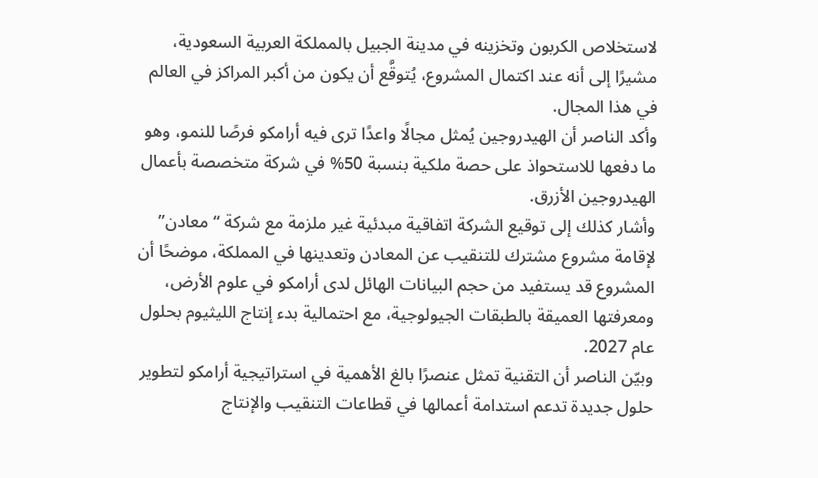لاستخلاص الكربون وتخزينه في مدينة الجبيل بالمملكة العربية السعودية، مشيرًا إلى أنه عند اكتمال المشروع، يُتوقَّع أن يكون من أكبر المراكز في العالم في هذا المجال.
وأكد الناصر أن الهيدروجين يُمثل مجالًا واعدًا ترى فيه أرامكو فرصًا للنمو، وهو ما دفعها للاستحواذ على حصة ملكية بنسبة 50% في شركة متخصصة بأعمال الهيدروجين الأزرق.
وأشار كذلك إلى توقيع الشركة اتفاقية مبدئية غير ملزمة مع شركة “معادن” لإقامة مشروع مشترك للتنقيب عن المعادن وتعدينها في المملكة، موضحًا أن المشروع قد يستفيد من حجم البيانات الهائل لدى أرامكو في علوم الأرض، ومعرفتها العميقة بالطبقات الجيولوجية، مع احتمالية بدء إنتاج الليثيوم بحلول عام 2027.
وبيّن الناصر أن التقنية تمثل عنصرًا بالغ الأهمية في استراتيجية أرامكو لتطوير حلول جديدة تدعم استدامة أعمالها في قطاعات التنقيب والإنتاج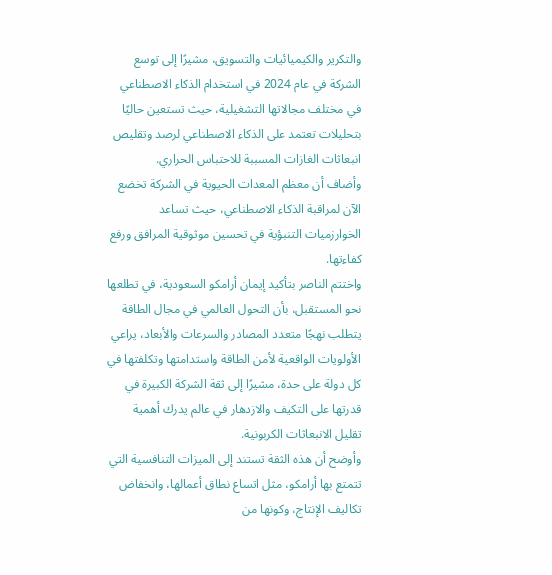والتكرير والكيميائيات والتسويق، مشيرًا إلى توسع الشركة في عام 2024 في استخدام الذكاء الاصطناعي في مختلف مجالاتها التشغيلية، حيث تستعين حاليًا بتحليلات تعتمد على الذكاء الاصطناعي لرصد وتقليص انبعاثات الغازات المسببة للاحتباس الحراري.
وأضاف أن معظم المعدات الحيوية في الشركة تخضع الآن لمراقبة الذكاء الاصطناعي، حيث تساعد الخوارزميات التنبؤية في تحسين موثوقية المرافق ورفع كفاءتها.
واختتم الناصر بتأكيد إيمان أرامكو السعودية، في تطلعها نحو المستقبل، بأن التحول العالمي في مجال الطاقة يتطلب نهجًا متعدد المصادر والسرعات والأبعاد، يراعي الأولويات الواقعية لأمن الطاقة واستدامتها وتكلفتها في كل دولة على حدة، مشيرًا إلى ثقة الشركة الكبيرة في قدرتها على التكيف والازدهار في عالم يدرك أهمية تقليل الانبعاثات الكربونية.
وأوضح أن هذه الثقة تستند إلى الميزات التنافسية التي تتمتع بها أرامكو، مثل اتساع نطاق أعمالها، وانخفاض تكاليف الإنتاج، وكونها من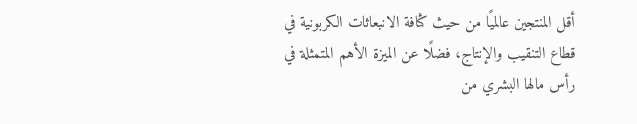أقل المنتجين عالميًا من حيث كثافة الانبعاثات الكربونية في قطاع التنقيب والإنتاج، فضلًا عن الميزة الأهم المتمثلة في رأس مالها البشري من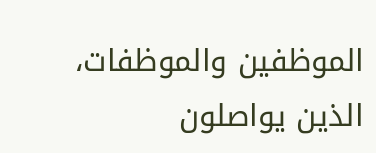الموظفين والموظفات، الذين يواصلون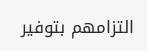التزامهم بتوفير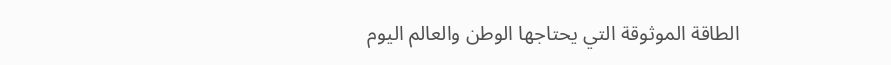الطاقة الموثوقة التي يحتاجها الوطن والعالم اليوم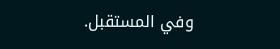وفي المستقبل.